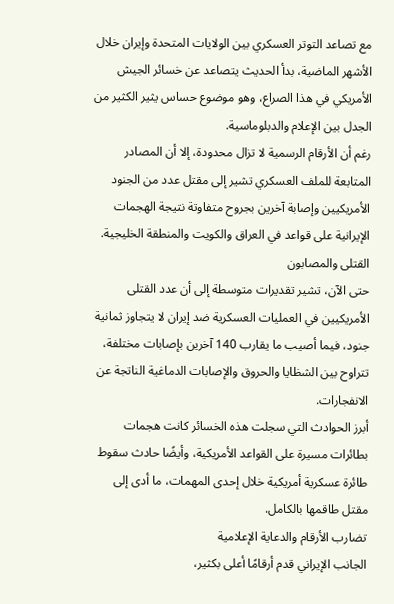مع تصاعد التوتر العسكري بين الولايات المتحدة وإيران خلال الأشهر الماضية، بدأ الحديث يتصاعد عن خسائر الجيش الأمريكي في هذا الصراع، وهو موضوع حساس يثير الكثير من الجدل بين الإعلام والدبلوماسية.
رغم أن الأرقام الرسمية لا تزال محدودة، إلا أن المصادر المتابعة للملف العسكري تشير إلى مقتل عدد من الجنود الأمريكيين وإصابة آخرين بجروح متفاوتة نتيجة الهجمات الإيرانية على قواعد في العراق والكويت والمنطقة الخليجية.
القتلى والمصابون
حتى الآن، تشير تقديرات متوسطة إلى أن عدد القتلى الأمريكيين في العمليات العسكرية ضد إيران لا يتجاوز ثمانية جنود، فيما أصيب ما يقارب 140 آخرين بإصابات مختلفة، تتراوح بين الشظايا والحروق والإصابات الدماغية الناتجة عن الانفجارات.
أبرز الحوادث التي سجلت هذه الخسائر كانت هجمات بطائرات مسيرة على القواعد الأمريكية، وأيضًا حادث سقوط طائرة عسكرية أمريكية خلال إحدى المهمات، ما أدى إلى مقتل طاقمها بالكامل.
تضارب الأرقام والدعاية الإعلامية
الجانب الإيراني قدم أرقامًا أعلى بكثير،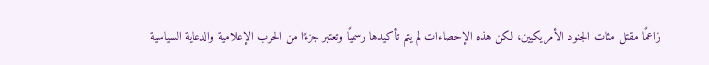زاعمًا مقتل مئات الجنود الأمريكيين، لكن هذه الإحصاءات لم يتم تأكيدها رسميًا وتعتبر جزءًا من الحرب الإعلامية والدعاية السياسية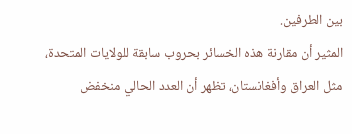بين الطرفين.
المثير أن مقارنة هذه الخسائر بحروب سابقة للولايات المتحدة، مثل العراق وأفغانستان، تظهر أن العدد الحالي منخفض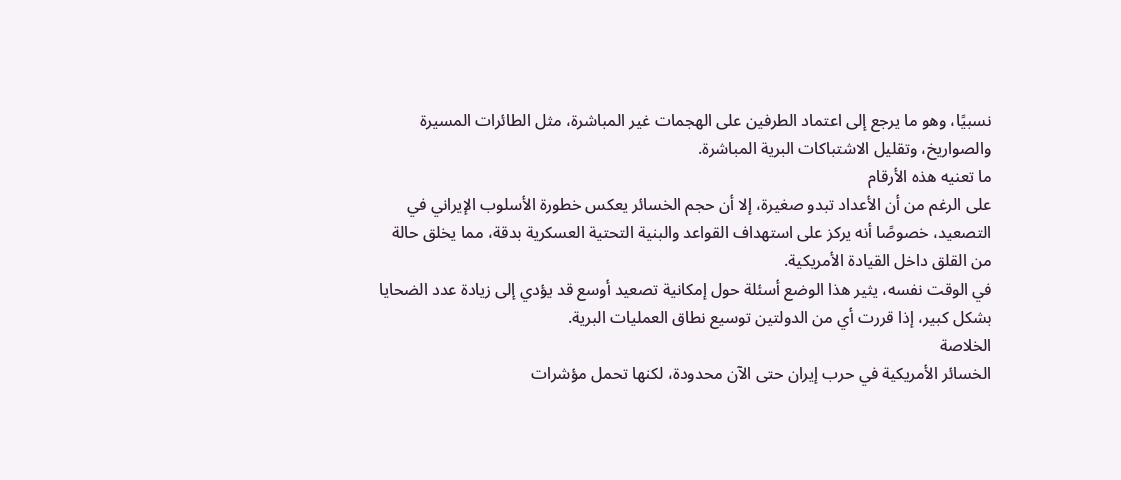نسبيًا، وهو ما يرجع إلى اعتماد الطرفين على الهجمات غير المباشرة، مثل الطائرات المسيرة والصواريخ، وتقليل الاشتباكات البرية المباشرة.
ما تعنيه هذه الأرقام
على الرغم من أن الأعداد تبدو صغيرة، إلا أن حجم الخسائر يعكس خطورة الأسلوب الإيراني في التصعيد، خصوصًا أنه يركز على استهداف القواعد والبنية التحتية العسكرية بدقة، مما يخلق حالة من القلق داخل القيادة الأمريكية.
في الوقت نفسه، يثير هذا الوضع أسئلة حول إمكانية تصعيد أوسع قد يؤدي إلى زيادة عدد الضحايا بشكل كبير، إذا قررت أي من الدولتين توسيع نطاق العمليات البرية.
الخلاصة
الخسائر الأمريكية في حرب إيران حتى الآن محدودة، لكنها تحمل مؤشرات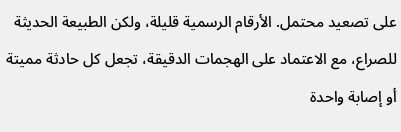على تصعيد محتمل. الأرقام الرسمية قليلة، ولكن الطبيعة الحديثة للصراع، مع الاعتماد على الهجمات الدقيقة، تجعل كل حادثة مميتة أو إصابة واحدة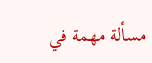مسألة مهمة في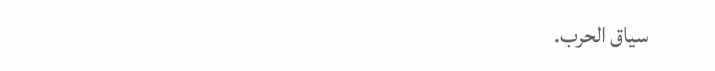سياق الحرب.